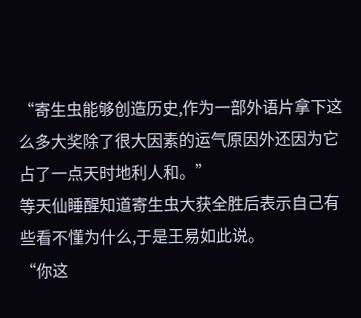“寄生虫能够创造历史,作为一部外语片拿下这么多大奖除了很大因素的运气原因外还因为它占了一点天时地利人和。”
等天仙睡醒知道寄生虫大获全胜后表示自己有些看不懂为什么,于是王易如此说。
“你这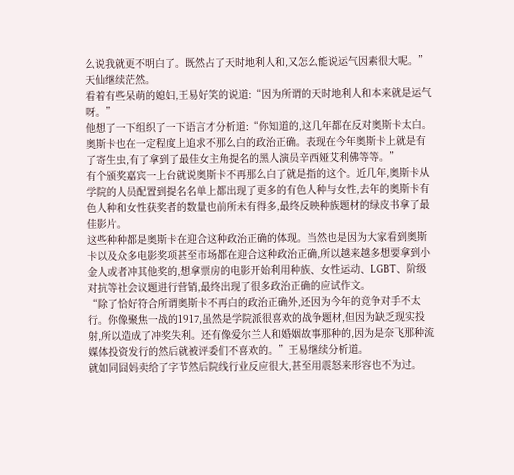么说我就更不明白了。既然占了天时地利人和,又怎么能说运气因素很大呢。”天仙继续茫然。
看着有些呆萌的媳妇,王易好笑的说道:“因为所谓的天时地利人和本来就是运气呀。”
他想了一下组织了一下语言才分析道:“你知道的,这几年都在反对奥斯卡太白。奥斯卡也在一定程度上追求不那么白的政治正确。表现在今年奥斯卡上就是有了寄生虫,有了拿到了最佳女主角提名的黑人演员辛西娅艾利佛等等。”
有个颁奖嘉宾一上台就说奥斯卡不再那么白了就是指的这个。近几年,奥斯卡从学院的人员配置到提名名单上都出现了更多的有色人种与女性,去年的奥斯卡有色人种和女性获奖者的数量也前所未有得多,最终反映种族题材的绿皮书拿了最佳影片。
这些种种都是奥斯卡在迎合这种政治正确的体现。当然也是因为大家看到奥斯卡以及众多电影奖项甚至市场都在迎合这种政治正确,所以越来越多想要拿到小金人或者冲其他奖的,想拿票房的电影开始利用种族、女性运动、LGBT、阶级对抗等社会议题进行营销,最终出现了很多政治正确的应试作文。
“除了恰好符合所谓奥斯卡不再白的政治正确外,还因为今年的竞争对手不太行。你像聚焦一战的1917,虽然是学院派很喜欢的战争题材,但因为缺乏现实投射,所以造成了冲奖失利。还有像爱尔兰人和婚姻故事那种的,因为是奈飞那种流媒体投资发行的然后就被评委们不喜欢的。”王易继续分析道。
就如同囧妈卖给了字节然后院线行业反应很大,甚至用震怒来形容也不为过。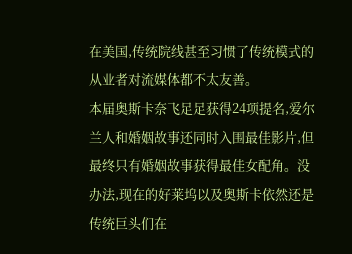在美国,传统院线甚至习惯了传统模式的从业者对流媒体都不太友善。
本届奥斯卡奈飞足足获得24项提名,爱尔兰人和婚姻故事还同时入围最佳影片,但最终只有婚姻故事获得最佳女配角。没办法,现在的好莱坞以及奥斯卡依然还是传统巨头们在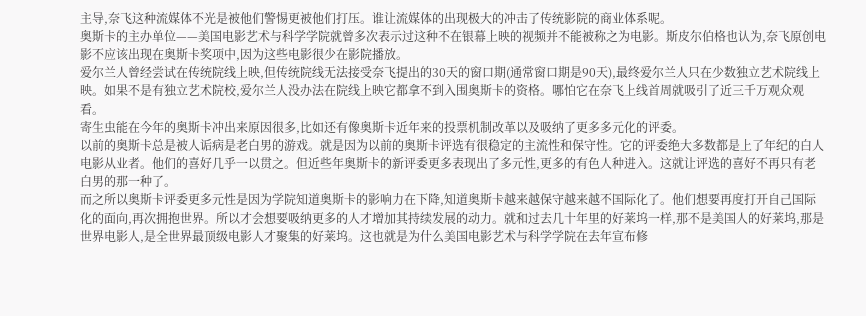主导,奈飞这种流媒体不光是被他们警惕更被他们打压。谁让流媒体的出现极大的冲击了传统影院的商业体系呢。
奥斯卡的主办单位——美国电影艺术与科学学院就曾多次表示过这种不在银幕上映的视频并不能被称之为电影。斯皮尔伯格也认为,奈飞原创电影不应该出现在奥斯卡奖项中,因为这些电影很少在影院播放。
爱尔兰人曾经尝试在传统院线上映,但传统院线无法接受奈飞提出的30天的窗口期(通常窗口期是90天),最终爱尔兰人只在少数独立艺术院线上映。如果不是有独立艺术院校,爱尔兰人没办法在院线上映它都拿不到入围奥斯卡的资格。哪怕它在奈飞上线首周就吸引了近三千万观众观看。
寄生虫能在今年的奥斯卡冲出来原因很多,比如还有像奥斯卡近年来的投票机制改革以及吸纳了更多多元化的评委。
以前的奥斯卡总是被人诟病是老白男的游戏。就是因为以前的奥斯卡评选有很稳定的主流性和保守性。它的评委绝大多数都是上了年纪的白人电影从业者。他们的喜好几乎一以贯之。但近些年奥斯卡的新评委更多表现出了多元性,更多的有色人种进入。这就让评选的喜好不再只有老白男的那一种了。
而之所以奥斯卡评委更多元性是因为学院知道奥斯卡的影响力在下降,知道奥斯卡越来越保守越来越不国际化了。他们想要再度打开自己国际化的面向,再次拥抱世界。所以才会想要吸纳更多的人才增加其持续发展的动力。就和过去几十年里的好莱坞一样,那不是美国人的好莱坞,那是世界电影人,是全世界最顶级电影人才聚集的好莱坞。这也就是为什么美国电影艺术与科学学院在去年宣布修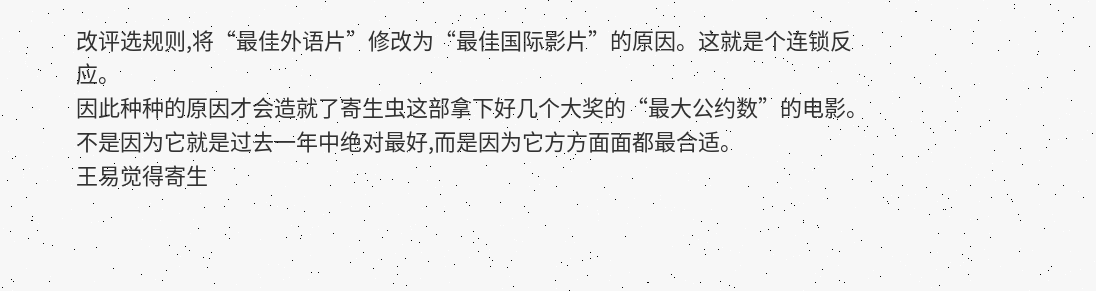改评选规则,将“最佳外语片”修改为“最佳国际影片”的原因。这就是个连锁反应。
因此种种的原因才会造就了寄生虫这部拿下好几个大奖的“最大公约数”的电影。
不是因为它就是过去一年中绝对最好,而是因为它方方面面都最合适。
王易觉得寄生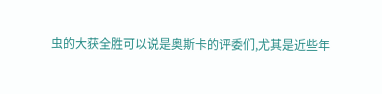虫的大获全胜可以说是奥斯卡的评委们,尤其是近些年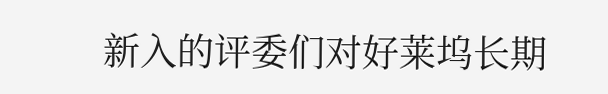新入的评委们对好莱坞长期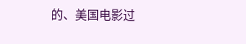的、美国电影过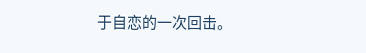于自恋的一次回击。